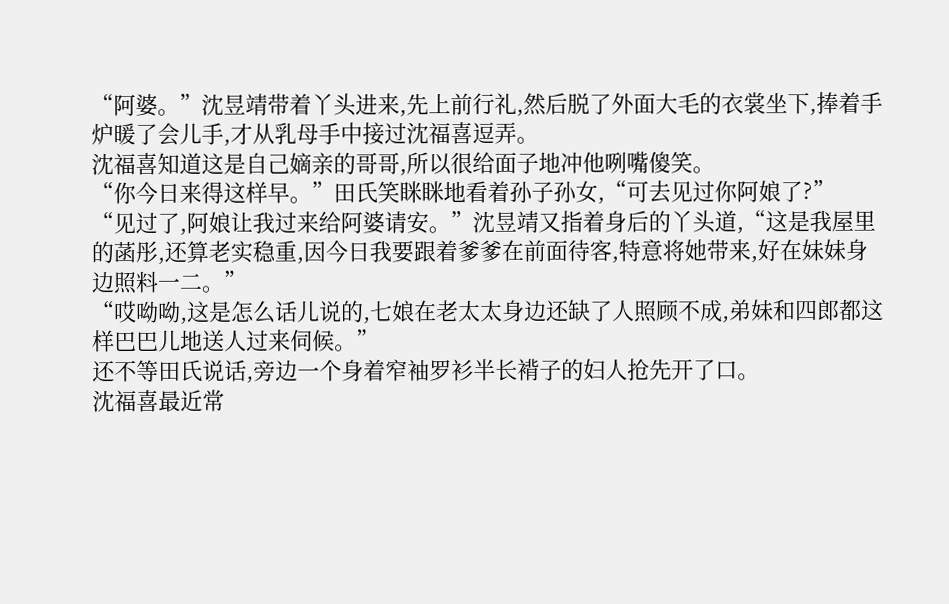“阿婆。”沈昱靖带着丫头进来,先上前行礼,然后脱了外面大毛的衣裳坐下,捧着手炉暖了会儿手,才从乳母手中接过沈福喜逗弄。
沈福喜知道这是自己嫡亲的哥哥,所以很给面子地冲他咧嘴傻笑。
“你今日来得这样早。”田氏笑眯眯地看着孙子孙女,“可去见过你阿娘了?”
“见过了,阿娘让我过来给阿婆请安。”沈昱靖又指着身后的丫头道,“这是我屋里的菡彤,还算老实稳重,因今日我要跟着爹爹在前面待客,特意将她带来,好在妹妹身边照料一二。”
“哎呦呦,这是怎么话儿说的,七娘在老太太身边还缺了人照顾不成,弟妹和四郎都这样巴巴儿地送人过来伺候。”
还不等田氏说话,旁边一个身着窄袖罗衫半长褙子的妇人抢先开了口。
沈福喜最近常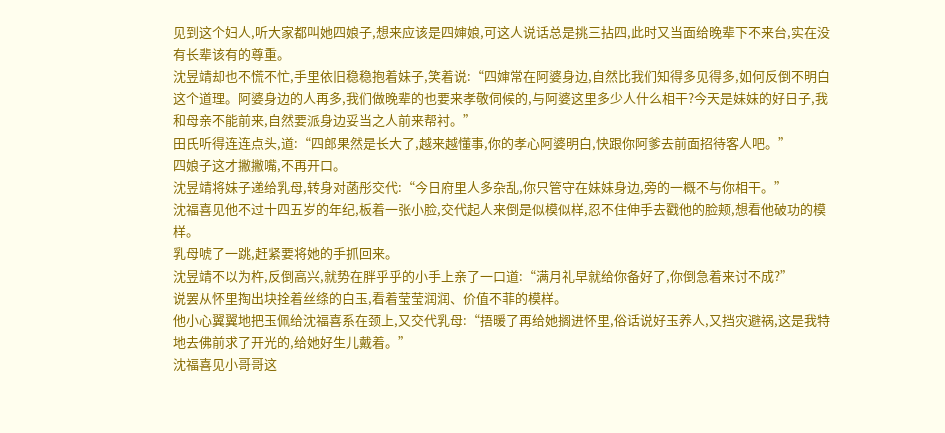见到这个妇人,听大家都叫她四娘子,想来应该是四婶娘,可这人说话总是挑三拈四,此时又当面给晚辈下不来台,实在没有长辈该有的尊重。
沈昱靖却也不慌不忙,手里依旧稳稳抱着妹子,笑着说:“四婶常在阿婆身边,自然比我们知得多见得多,如何反倒不明白这个道理。阿婆身边的人再多,我们做晚辈的也要来孝敬伺候的,与阿婆这里多少人什么相干?今天是妹妹的好日子,我和母亲不能前来,自然要派身边妥当之人前来帮衬。”
田氏听得连连点头,道:“四郎果然是长大了,越来越懂事,你的孝心阿婆明白,快跟你阿爹去前面招待客人吧。”
四娘子这才撇撇嘴,不再开口。
沈昱靖将妹子递给乳母,转身对菡彤交代:“今日府里人多杂乱,你只管守在妹妹身边,旁的一概不与你相干。”
沈福喜见他不过十四五岁的年纪,板着一张小脸,交代起人来倒是似模似样,忍不住伸手去戳他的脸颊,想看他破功的模样。
乳母唬了一跳,赶紧要将她的手抓回来。
沈昱靖不以为杵,反倒高兴,就势在胖乎乎的小手上亲了一口道:“满月礼早就给你备好了,你倒急着来讨不成?”
说罢从怀里掏出块拴着丝绦的白玉,看着莹莹润润、价值不菲的模样。
他小心翼翼地把玉佩给沈福喜系在颈上,又交代乳母:“捂暖了再给她搁进怀里,俗话说好玉养人,又挡灾避祸,这是我特地去佛前求了开光的,给她好生儿戴着。”
沈福喜见小哥哥这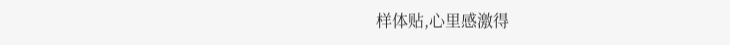样体贴,心里感激得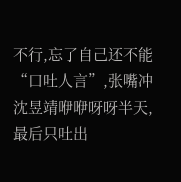不行,忘了自己还不能“口吐人言”,张嘴冲沈昱靖咿咿呀呀半天,最后只吐出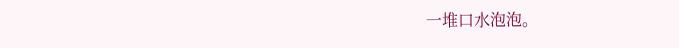一堆口水泡泡。